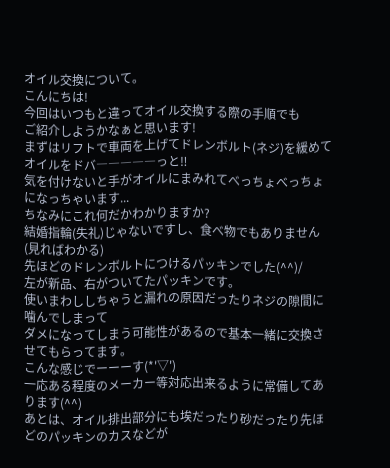オイル交換について。
こんにちは!
今回はいつもと違ってオイル交換する際の手順でも
ご紹介しようかなぁと思います!
まずはリフトで車両を上げてドレンボルト(ネジ)を緩めてオイルをドバ―――――っと‼
気を付けないと手がオイルにまみれてべっちょべっちょになっちゃいます...
ちなみにこれ何だかわかりますか?
結婚指輪(失礼)じゃないですし、食べ物でもありません(見ればわかる)
先ほどのドレンボルトにつけるパッキンでした(^^)/
左が新品、右がついてたパッキンです。
使いまわししちゃうと漏れの原因だったりネジの隙間に噛んでしまって
ダメになってしまう可能性があるので基本一緒に交換させてもらってます。
こんな感じでーーーす(*'▽')
一応ある程度のメーカー等対応出来るように常備してあります(^^)
あとは、オイル排出部分にも埃だったり砂だったり先ほどのパッキンのカスなどが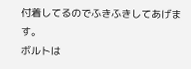付着してるのでふきふきしてあげます。
ボルトは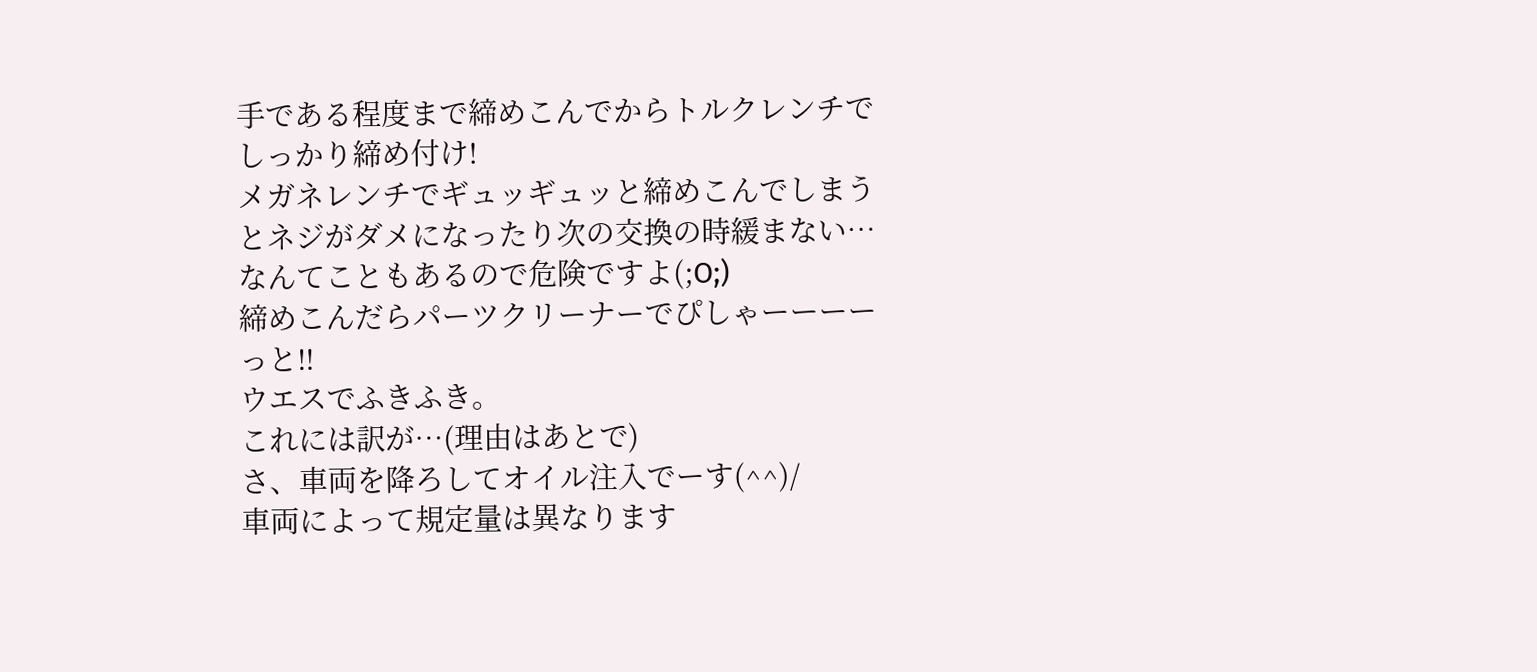手である程度まで締めこんでからトルクレンチでしっかり締め付け!
メガネレンチでギュッギュッと締めこんでしまうとネジがダメになったり次の交換の時緩まない…
なんてこともあるので危険ですよ(;O;)
締めこんだらパーツクリーナーでぴしゃーーーーっと‼
ウエスでふきふき。
これには訳が…(理由はあとで)
さ、車両を降ろしてオイル注入でーす(^^)/
車両によって規定量は異なります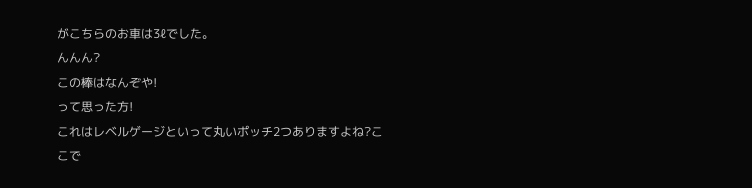がこちらのお車は3ℓでした。
んんん?
この棒はなんぞや!
って思った方!
これはレベルゲージといって丸いポッチ2つありますよね?ここで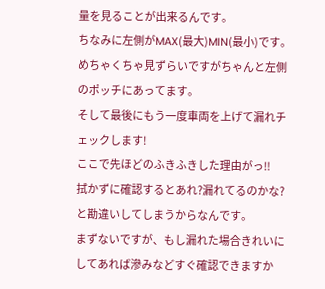量を見ることが出来るんです。
ちなみに左側がMAX(最大)MIN(最小)です。
めちゃくちゃ見ずらいですがちゃんと左側のポッチにあってます。
そして最後にもう一度車両を上げて漏れチェックします!
ここで先ほどのふきふきした理由がっ‼
拭かずに確認するとあれ?漏れてるのかな?と勘違いしてしまうからなんです。
まずないですが、もし漏れた場合きれいにしてあれば滲みなどすぐ確認できますか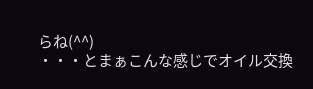らね(^^)
・・・とまぁこんな感じでオイル交換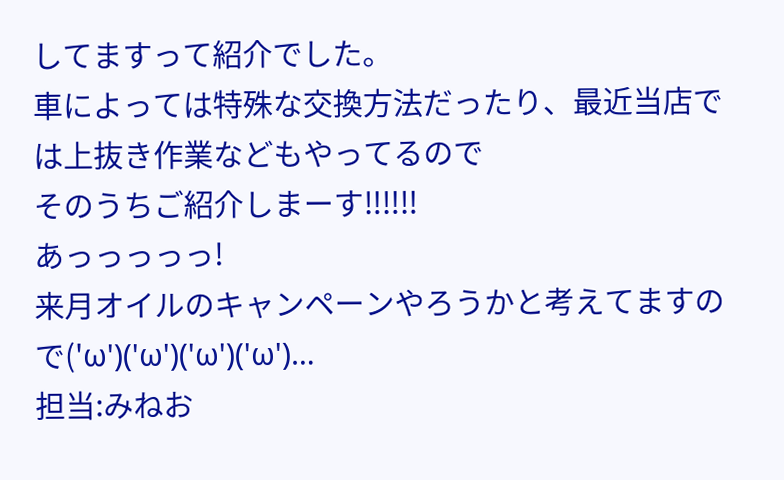してますって紹介でした。
車によっては特殊な交換方法だったり、最近当店では上抜き作業などもやってるので
そのうちご紹介しまーす‼‼‼
あっっっっっ!
来月オイルのキャンペーンやろうかと考えてますので('ω')('ω')('ω')('ω')…
担当:みねお